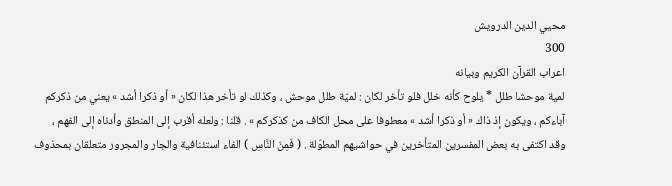محيي الدين الدرويش
300
اعراب القرآن الكريم وبيانه
لمية موحشا طلل * يلوح كأنه خلل فلو تأخر لكان : لميّة طلل موحش ، وكذلك لو تأخر هذا لكان « أو ذكرا أشد » يعني من ذكركم آباءكم ، ويكون إذ ذاك « أو ذكرا أشد » معطوفا على محل الكاف من كذكركم » . قلنا : ولعله أقرب إلى المنطق وأدناه إلى الفهم ، وقد اكتفى به بعض المفسرين المتأخرين في حواشيهم المطوّلة . ( فَمِنَ النَّاسِ ) الفاء استئنافية والجار والمجرور متعلقان بمحذوف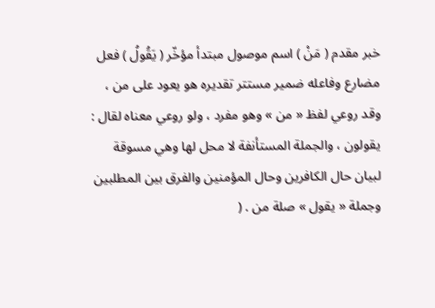خبر مقدم ( مَنْ ) اسم موصول مبتدأ مؤخّر ( يَقُولُ ) فعل مضارع وفاعله ضمير مستتر تقديره هو يعود على من ، وقد روعي لفظ « من » وهو مفرد ، ولو روعي معناه لقال : يقولون ، والجملة المستأنفة لا محل لها وهي مسوقة لبيان حال الكافرين وحال المؤمنين والفرق بين المطلبين وجملة « يقول » صلة من . (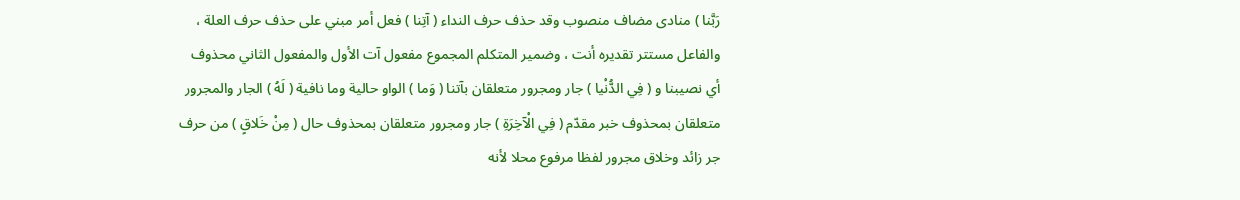رَبَّنا ) منادى مضاف منصوب وقد حذف حرف النداء ( آتِنا ) فعل أمر مبني على حذف حرف العلة ، والفاعل مستتر تقديره أنت ، وضمير المتكلم المجموع مفعول آت الأول والمفعول الثاني محذوف أي نصيبنا و ( فِي الدُّنْيا ) جار ومجرور متعلقان بآتنا ( وَما ) الواو حالية وما نافية ( لَهُ ) الجار والمجرور متعلقان بمحذوف خبر مقدّم ( فِي الْآخِرَةِ ) جار ومجرور متعلقان بمحذوف حال ( مِنْ خَلاقٍ ) من حرف جر زائد وخلاق مجرور لفظا مرفوع محلا لأنه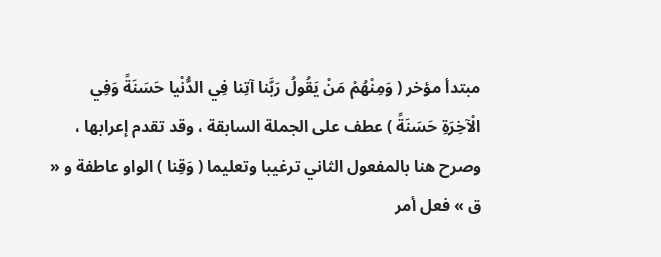مبتدأ مؤخر ( وَمِنْهُمْ مَنْ يَقُولُ رَبَّنا آتِنا فِي الدُّنْيا حَسَنَةً وَفِي الْآخِرَةِ حَسَنَةً ) عطف على الجملة السابقة ، وقد تقدم إعرابها ، وصرح هنا بالمفعول الثاني ترغيبا وتعليما ( وَقِنا ) الواو عاطفة و « ق » فعل أمر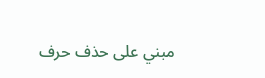مبني على حذف حرف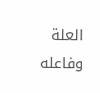العلة وفاعله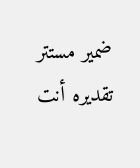ضمير مستتر تقديره أنت